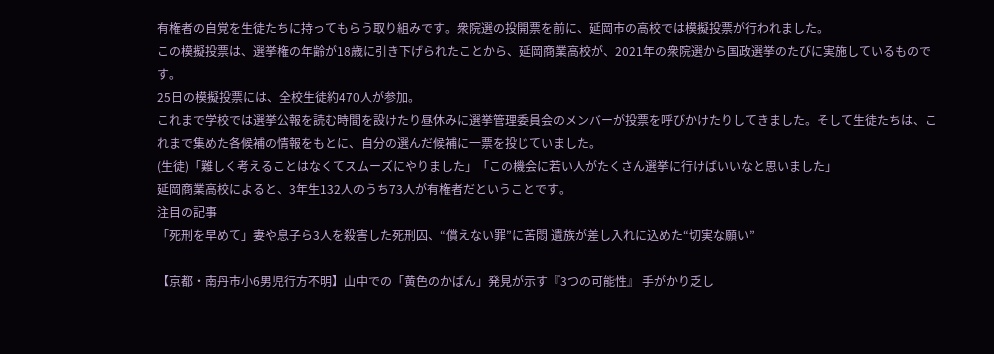有権者の自覚を生徒たちに持ってもらう取り組みです。衆院選の投開票を前に、延岡市の高校では模擬投票が行われました。
この模擬投票は、選挙権の年齢が18歳に引き下げられたことから、延岡商業高校が、2021年の衆院選から国政選挙のたびに実施しているものです。
25日の模擬投票には、全校生徒約470人が参加。
これまで学校では選挙公報を読む時間を設けたり昼休みに選挙管理委員会のメンバーが投票を呼びかけたりしてきました。そして生徒たちは、これまで集めた各候補の情報をもとに、自分の選んだ候補に一票を投じていました。
(生徒)「難しく考えることはなくてスムーズにやりました」「この機会に若い人がたくさん選挙に行けばいいなと思いました」
延岡商業高校によると、3年生132人のうち73人が有権者だということです。
注目の記事
「死刑を早めて」妻や息子ら3人を殺害した死刑囚、“償えない罪”に苦悶 遺族が差し入れに込めた“切実な願い”

【京都・南丹市小6男児行方不明】山中での「黄色のかばん」発見が示す『3つの可能性』 手がかり乏し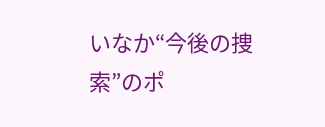いなか“今後の捜索”のポ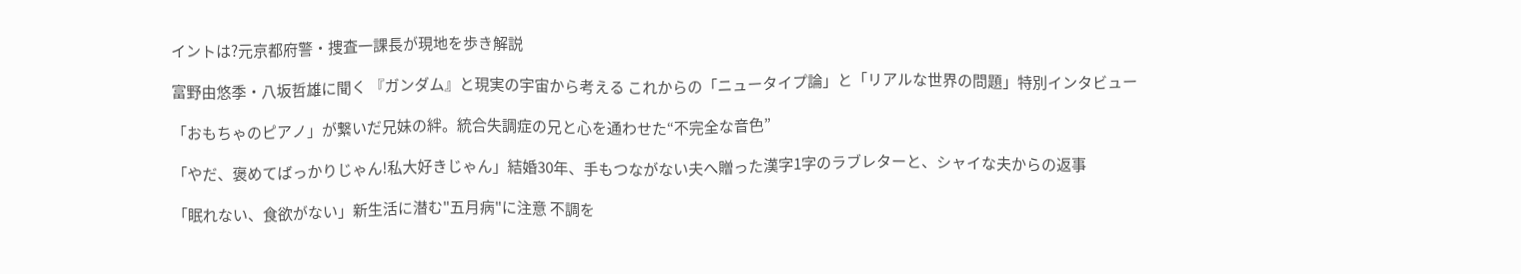イントは?元京都府警・捜査一課長が現地を歩き解説

富野由悠季・八坂哲雄に聞く 『ガンダム』と現実の宇宙から考える これからの「ニュータイプ論」と「リアルな世界の問題」特別インタビュー

「おもちゃのピアノ」が繋いだ兄妹の絆。統合失調症の兄と心を通わせた“不完全な音色”

「やだ、褒めてばっかりじゃん!私大好きじゃん」結婚30年、手もつながない夫へ贈った漢字1字のラブレターと、シャイな夫からの返事

「眠れない、食欲がない」新生活に潜む"五月病"に注意 不調を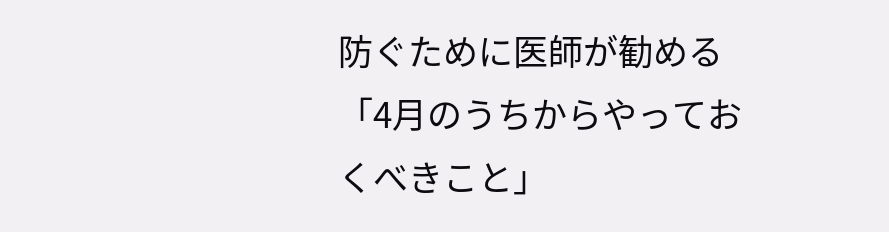防ぐために医師が勧める「4月のうちからやっておくべきこと」